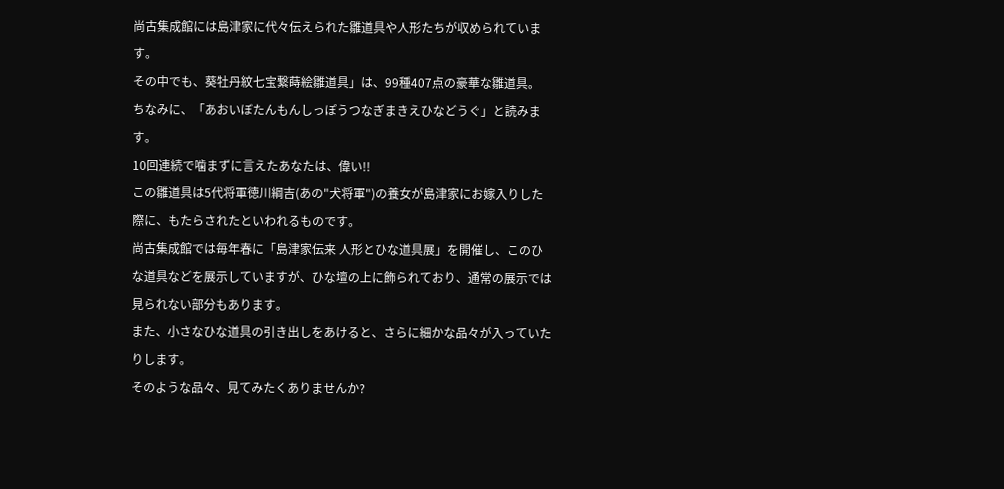尚古集成館には島津家に代々伝えられた雛道具や人形たちが収められています。
その中でも、葵牡丹紋七宝繋蒔絵雛道具」は、99種407点の豪華な雛道具。
ちなみに、「あおいぼたんもんしっぽうつなぎまきえひなどうぐ」と読みます。
10回連続で噛まずに言えたあなたは、偉い!!
この雛道具は5代将軍徳川綱吉(あの"犬将軍")の養女が島津家にお嫁入りした際に、もたらされたといわれるものです。
尚古集成館では毎年春に「島津家伝来 人形とひな道具展」を開催し、このひな道具などを展示していますが、ひな壇の上に飾られており、通常の展示では見られない部分もあります。
また、小さなひな道具の引き出しをあけると、さらに細かな品々が入っていたりします。
そのような品々、見てみたくありませんか?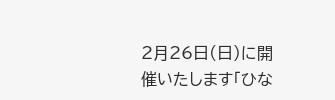2月26日(日)に開催いたします「ひな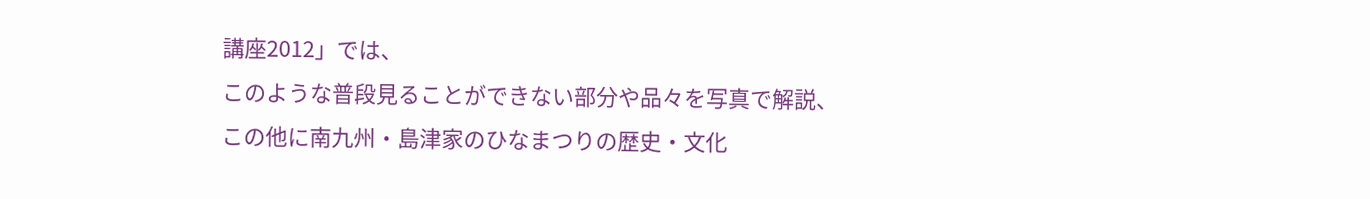講座2012」では、
このような普段見ることができない部分や品々を写真で解説、
この他に南九州・島津家のひなまつりの歴史・文化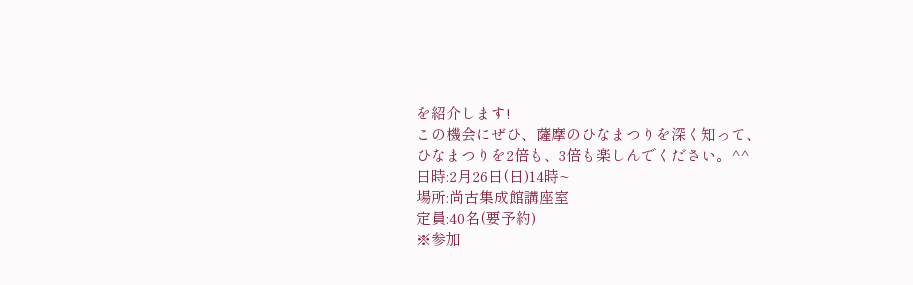を紹介します!
この機会にぜひ、薩摩のひなまつりを深く知って、
ひなまつりを2倍も、3倍も楽しんでください。^^
日時:2月26日(日)14時~
場所:尚古集成館講座室
定員:40名(要予約)
※参加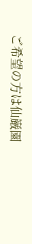ご希望の方は仙巌園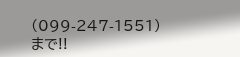(099-247-1551)まで!!